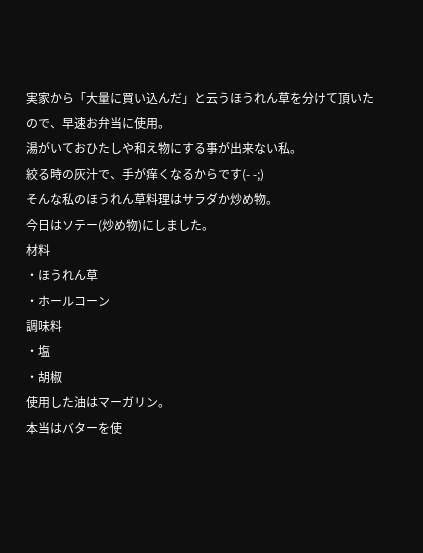実家から「大量に買い込んだ」と云うほうれん草を分けて頂いたので、早速お弁当に使用。
湯がいておひたしや和え物にする事が出来ない私。
絞る時の灰汁で、手が痒くなるからです(- -;)
そんな私のほうれん草料理はサラダか炒め物。
今日はソテー(炒め物)にしました。
材料
・ほうれん草
・ホールコーン
調味料
・塩
・胡椒
使用した油はマーガリン。
本当はバターを使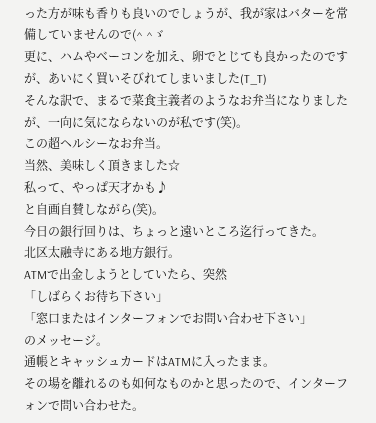った方が味も香りも良いのでしょうが、我が家はバターを常備していませんので(^ ^ゞ
更に、ハムやベーコンを加え、卵でとじても良かったのですが、あいにく買いそびれてしまいました(T_T)
そんな訳で、まるで菜食主義者のようなお弁当になりましたが、一向に気にならないのが私です(笑)。
この超ヘルシーなお弁当。
当然、美味しく頂きました☆
私って、やっぱ天才かも♪
と自画自賛しながら(笑)。
今日の銀行回りは、ちょっと遠いところ迄行ってきた。
北区太融寺にある地方銀行。
ATMで出金しようとしていたら、突然
「しばらくお待ち下さい」
「窓口またはインターフォンでお問い合わせ下さい」
のメッセージ。
通帳とキャッシュカードはATMに入ったまま。
その場を離れるのも如何なものかと思ったので、インターフォンで問い合わせた。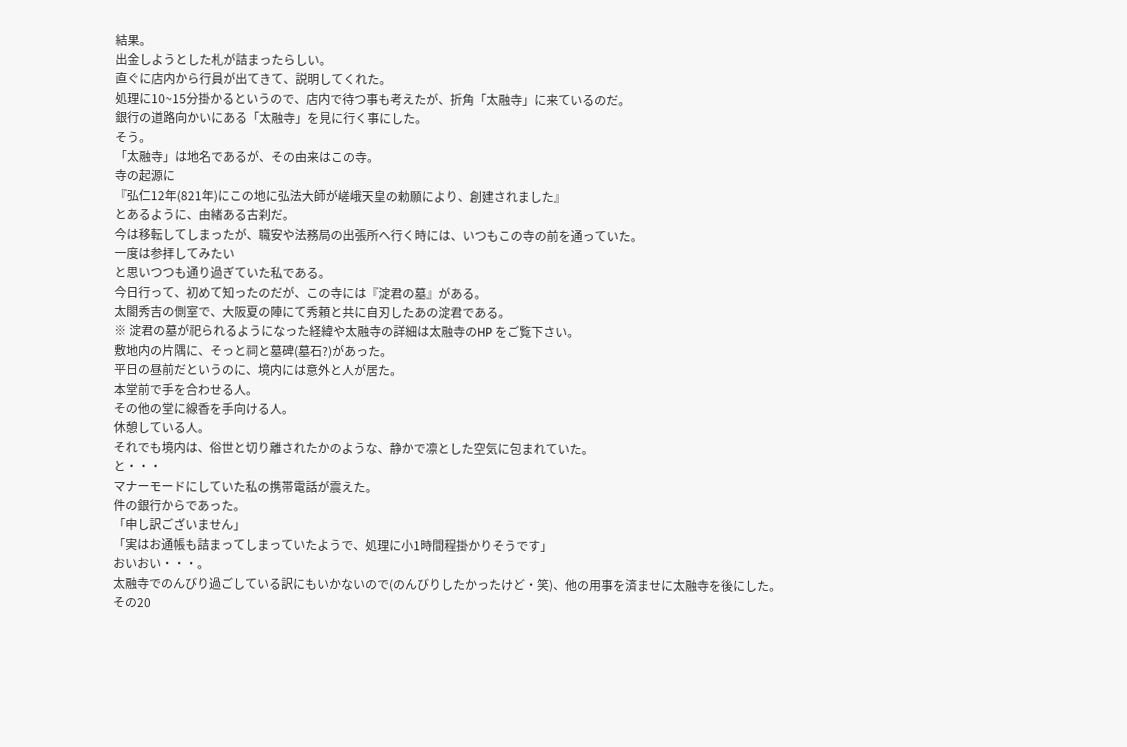結果。
出金しようとした札が詰まったらしい。
直ぐに店内から行員が出てきて、説明してくれた。
処理に10~15分掛かるというので、店内で待つ事も考えたが、折角「太融寺」に来ているのだ。
銀行の道路向かいにある「太融寺」を見に行く事にした。
そう。
「太融寺」は地名であるが、その由来はこの寺。
寺の起源に
『弘仁12年(821年)にこの地に弘法大師が嵯峨天皇の勅願により、創建されました』
とあるように、由緒ある古刹だ。
今は移転してしまったが、職安や法務局の出張所へ行く時には、いつもこの寺の前を通っていた。
一度は参拝してみたい
と思いつつも通り過ぎていた私である。
今日行って、初めて知ったのだが、この寺には『淀君の墓』がある。
太閤秀吉の側室で、大阪夏の陣にて秀頼と共に自刃したあの淀君である。
※ 淀君の墓が祀られるようになった経緯や太融寺の詳細は太融寺のHP をご覧下さい。
敷地内の片隅に、そっと祠と墓碑(墓石?)があった。
平日の昼前だというのに、境内には意外と人が居た。
本堂前で手を合わせる人。
その他の堂に線香を手向ける人。
休憩している人。
それでも境内は、俗世と切り離されたかのような、静かで凛とした空気に包まれていた。
と・・・
マナーモードにしていた私の携帯電話が震えた。
件の銀行からであった。
「申し訳ございません」
「実はお通帳も詰まってしまっていたようで、処理に小1時間程掛かりそうです」
おいおい・・・。
太融寺でのんびり過ごしている訳にもいかないので(のんびりしたかったけど・笑)、他の用事を済ませに太融寺を後にした。
その20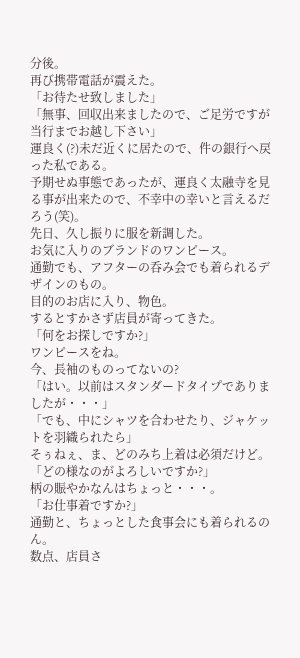分後。
再び携帯電話が震えた。
「お待たせ致しました」
「無事、回収出来ましたので、ご足労ですが当行までお越し下さい」
運良く(?)未だ近くに居たので、件の銀行へ戻った私である。
予期せぬ事態であったが、運良く太融寺を見る事が出来たので、不幸中の幸いと言えるだろう(笑)。
先日、久し振りに服を新調した。
お気に入りのブランドのワンピース。
通勤でも、アフターの呑み会でも着られるデザインのもの。
目的のお店に入り、物色。
するとすかさず店員が寄ってきた。
「何をお探しですか?」
ワンピースをね。
今、長袖のものってないの?
「はい。以前はスタンダードタイプでありましたが・・・」
「でも、中にシャツを合わせたり、ジャケットを羽織られたら」
そぅねぇ、ま、どのみち上着は必須だけど。
「どの様なのがよろしいですか?」
柄の賑やかなんはちょっと・・・。
「お仕事着ですか?」
通勤と、ちょっとした食事会にも着られるのん。
数点、店員さ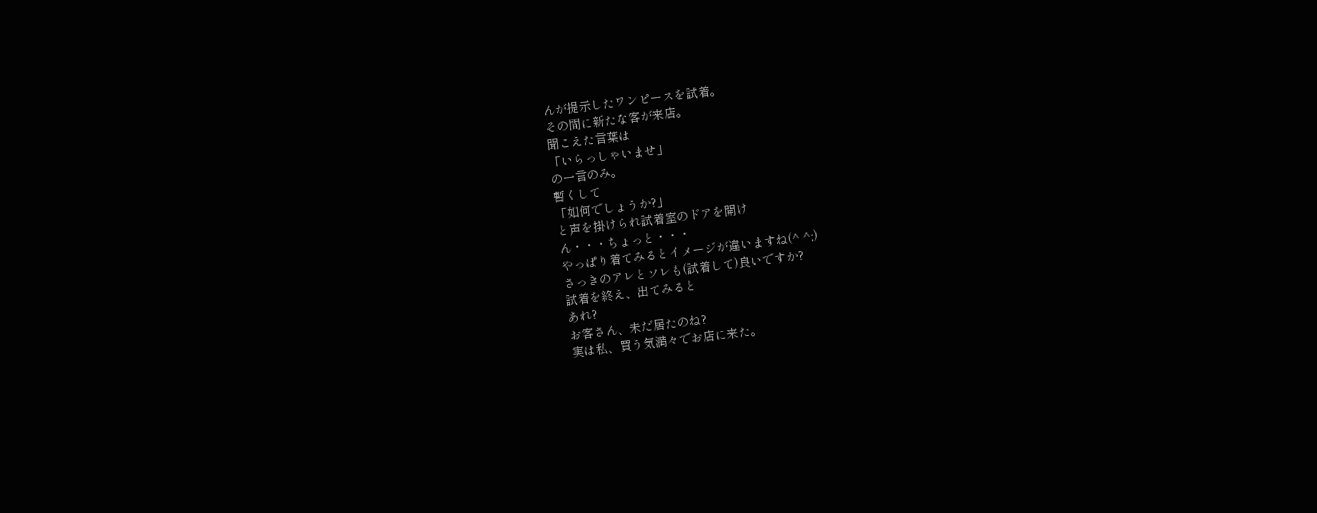んが提示したワンピースを試着。
その間に新たな客が来店。
聞こえた言葉は
「いらっしゃいませ」
の一言のみ。
暫くして
「如何でしょうか?」
と声を掛けられ試着室のドアを開け
ん・・・ちょっと・・・
やっぱり着てみるとイメージが違いますね(^ ^;)
さっきのアレとソレも(試着して)良いですか?
試着を終え、出てみると
あれ?
お客さん、未だ居たのね?
実は私、買う気満々でお店に来た。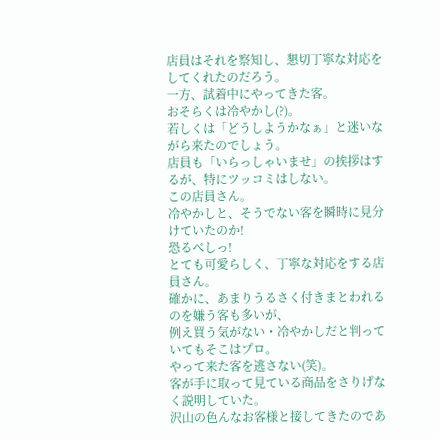店員はそれを察知し、懇切丁寧な対応をしてくれたのだろう。
一方、試着中にやってきた客。
おそらくは冷やかし(?)。
若しくは「どうしようかなぁ」と迷いながら来たのでしょう。
店員も「いらっしゃいませ」の挨拶はするが、特にツッコミはしない。
この店員さん。
冷やかしと、そうでない客を瞬時に見分けていたのか!
恐るべしっ!
とても可愛らしく、丁寧な対応をする店員さん。
確かに、あまりうるさく付きまとわれるのを嫌う客も多いが、
例え買う気がない・冷やかしだと判っていてもそこはプロ。
やって来た客を逃さない(笑)。
客が手に取って見ている商品をさりげなく説明していた。
沢山の色んなお客様と接してきたのであ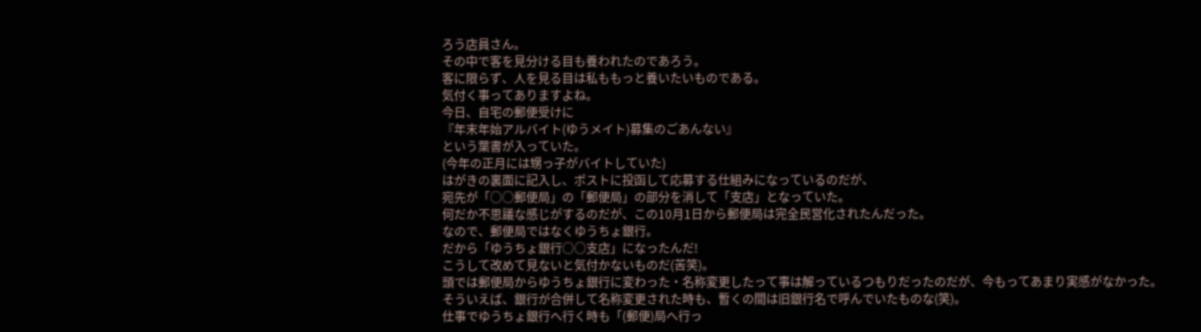ろう店員さん。
その中で客を見分ける目も養われたのであろう。
客に限らず、人を見る目は私ももっと養いたいものである。
気付く事ってありますよね。
今日、自宅の郵便受けに
『年末年始アルバイト(ゆうメイト)募集のごあんない』
という葉書が入っていた。
(今年の正月には甥っ子がバイトしていた)
はがきの裏面に記入し、ポストに投函して応募する仕組みになっているのだが、
宛先が「○○郵便局」の「郵便局」の部分を消して「支店」となっていた。
何だか不思議な感じがするのだが、この10月1日から郵便局は完全民営化されたんだった。
なので、郵便局ではなくゆうちょ銀行。
だから「ゆうちょ銀行○○支店」になったんだ!
こうして改めて見ないと気付かないものだ(苦笑)。
頭では郵便局からゆうちょ銀行に変わった・名称変更したって事は解っているつもりだったのだが、今もってあまり実感がなかった。
そういえば、銀行が合併して名称変更された時も、暫くの間は旧銀行名で呼んでいたものな(笑)。
仕事でゆうちょ銀行へ行く時も「(郵便)局へ行っ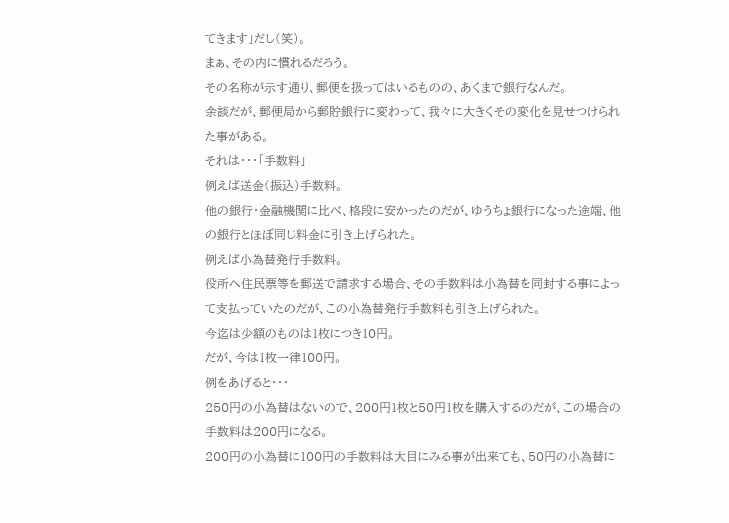てきます」だし(笑)。
まぁ、その内に慣れるだろう。
その名称が示す通り、郵便を扱ってはいるものの、あくまで銀行なんだ。
余談だが、郵便局から郵貯銀行に変わって、我々に大きくその変化を見せつけられた事がある。
それは・・・「手数料」
例えば送金(振込)手数料。
他の銀行・金融機関に比べ、格段に安かったのだが、ゆうちょ銀行になった途端、他の銀行とほぼ同じ料金に引き上げられた。
例えば小為替発行手数料。
役所へ住民票等を郵送で請求する場合、その手数料は小為替を同封する事によって支払っていたのだが、この小為替発行手数料も引き上げられた。
今迄は少額のものは1枚につき10円。
だが、今は1枚一律100円。
例をあげると・・・
250円の小為替はないので、200円1枚と50円1枚を購入するのだが、この場合の手数料は200円になる。
200円の小為替に100円の手数料は大目にみる事が出来ても、50円の小為替に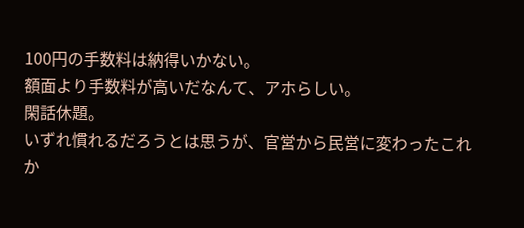100円の手数料は納得いかない。
額面より手数料が高いだなんて、アホらしい。
閑話休題。
いずれ慣れるだろうとは思うが、官営から民営に変わったこれか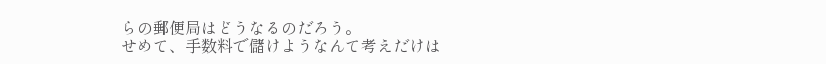らの郵便局はどうなるのだろう。
せめて、手数料で儲けようなんて考えだけは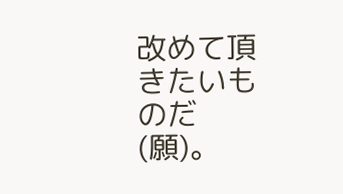改めて頂きたいものだ(願)。